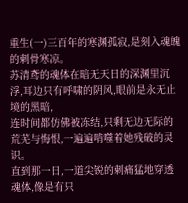重生(一)三百年的寒渊孤寂,是刻入魂魄的刺骨寒凉。
苏清鸢的魂体在暗无天日的深渊里沉浮,耳边只有呼啸的阴风,眼前是永无止境的黑暗,
连时间都仿佛被冻结,只剩无边无际的荒芜与悔恨,一遍遍啃噬着她残破的灵识。
直到那一日,一道尖锐的刺痛猛地穿透魂体,像是有只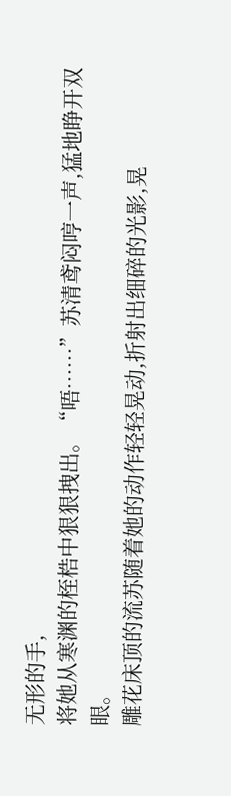无形的手,
将她从寒渊的桎梏中狠狠拽出。“唔……”苏清鸢闷哼一声,猛地睁开双眼。
雕花床顶的流苏随着她的动作轻轻晃动,折射出细碎的光影,晃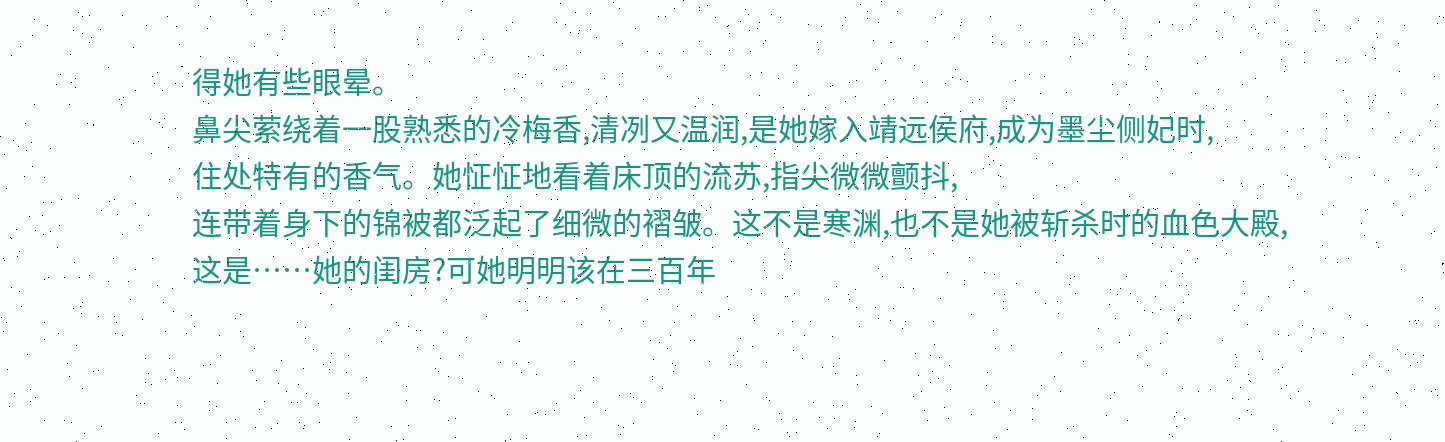得她有些眼晕。
鼻尖萦绕着一股熟悉的冷梅香,清冽又温润,是她嫁入靖远侯府,成为墨尘侧妃时,
住处特有的香气。她怔怔地看着床顶的流苏,指尖微微颤抖,
连带着身下的锦被都泛起了细微的褶皱。这不是寒渊,也不是她被斩杀时的血色大殿,
这是……她的闺房?可她明明该在三百年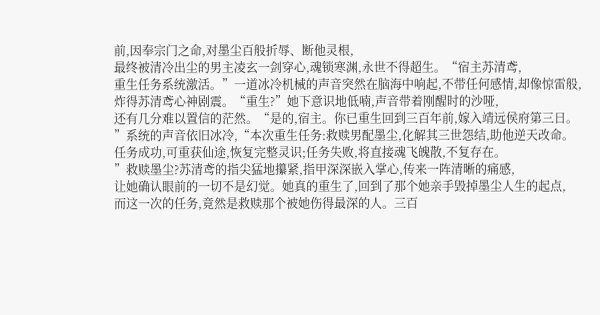前,因奉宗门之命,对墨尘百般折辱、断他灵根,
最终被清冷出尘的男主凌玄一剑穿心,魂锁寒渊,永世不得超生。“宿主苏清鸢,
重生任务系统激活。”一道冰冷机械的声音突然在脑海中响起,不带任何感情,却像惊雷般,
炸得苏清鸢心神剧震。“重生?”她下意识地低喃,声音带着刚醒时的沙哑,
还有几分难以置信的茫然。“是的,宿主。你已重生回到三百年前,嫁入靖远侯府第三日。
”系统的声音依旧冰冷,“本次重生任务:救赎男配墨尘,化解其三世怨结,助他逆天改命。
任务成功,可重获仙途,恢复完整灵识;任务失败,将直接魂飞魄散,不复存在。
”救赎墨尘?苏清鸢的指尖猛地攥紧,指甲深深嵌入掌心,传来一阵清晰的痛感,
让她确认眼前的一切不是幻觉。她真的重生了,回到了那个她亲手毁掉墨尘人生的起点,
而这一次的任务,竟然是救赎那个被她伤得最深的人。三百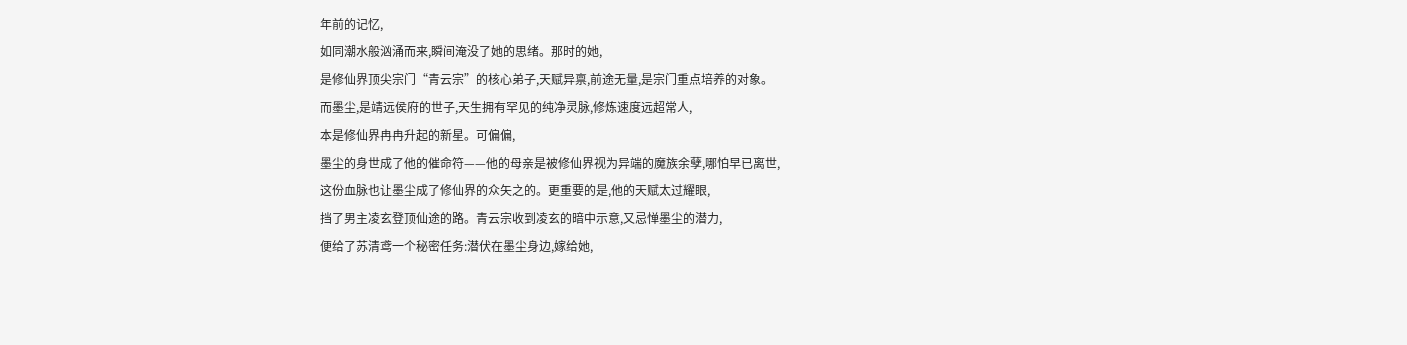年前的记忆,
如同潮水般汹涌而来,瞬间淹没了她的思绪。那时的她,
是修仙界顶尖宗门“青云宗”的核心弟子,天赋异禀,前途无量,是宗门重点培养的对象。
而墨尘,是靖远侯府的世子,天生拥有罕见的纯净灵脉,修炼速度远超常人,
本是修仙界冉冉升起的新星。可偏偏,
墨尘的身世成了他的催命符——他的母亲是被修仙界视为异端的魔族余孽,哪怕早已离世,
这份血脉也让墨尘成了修仙界的众矢之的。更重要的是,他的天赋太过耀眼,
挡了男主凌玄登顶仙途的路。青云宗收到凌玄的暗中示意,又忌惮墨尘的潜力,
便给了苏清鸢一个秘密任务:潜伏在墨尘身边,嫁给她,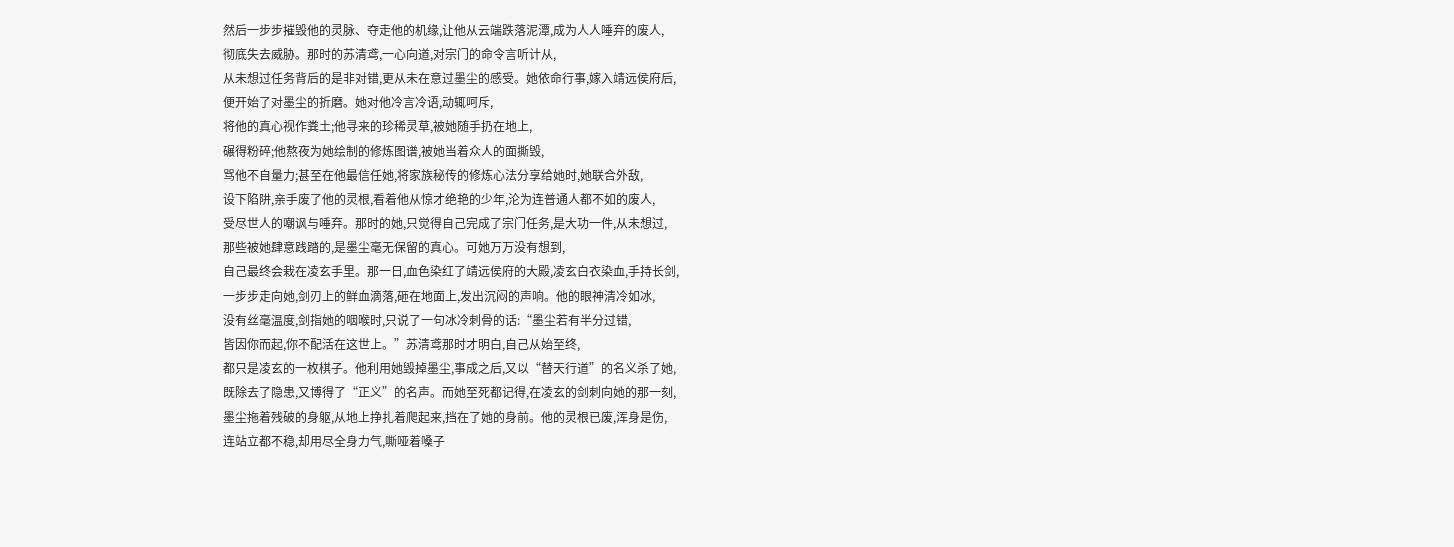然后一步步摧毁他的灵脉、夺走他的机缘,让他从云端跌落泥潭,成为人人唾弃的废人,
彻底失去威胁。那时的苏清鸢,一心向道,对宗门的命令言听计从,
从未想过任务背后的是非对错,更从未在意过墨尘的感受。她依命行事,嫁入靖远侯府后,
便开始了对墨尘的折磨。她对他冷言冷语,动辄呵斥,
将他的真心视作粪土;他寻来的珍稀灵草,被她随手扔在地上,
碾得粉碎;他熬夜为她绘制的修炼图谱,被她当着众人的面撕毁,
骂他不自量力;甚至在他最信任她,将家族秘传的修炼心法分享给她时,她联合外敌,
设下陷阱,亲手废了他的灵根,看着他从惊才绝艳的少年,沦为连普通人都不如的废人,
受尽世人的嘲讽与唾弃。那时的她,只觉得自己完成了宗门任务,是大功一件,从未想过,
那些被她肆意践踏的,是墨尘毫无保留的真心。可她万万没有想到,
自己最终会栽在凌玄手里。那一日,血色染红了靖远侯府的大殿,凌玄白衣染血,手持长剑,
一步步走向她,剑刃上的鲜血滴落,砸在地面上,发出沉闷的声响。他的眼神清冷如冰,
没有丝毫温度,剑指她的咽喉时,只说了一句冰冷刺骨的话:“墨尘若有半分过错,
皆因你而起,你不配活在这世上。”苏清鸢那时才明白,自己从始至终,
都只是凌玄的一枚棋子。他利用她毁掉墨尘,事成之后,又以“替天行道”的名义杀了她,
既除去了隐患,又博得了“正义”的名声。而她至死都记得,在凌玄的剑刺向她的那一刻,
墨尘拖着残破的身躯,从地上挣扎着爬起来,挡在了她的身前。他的灵根已废,浑身是伤,
连站立都不稳,却用尽全身力气,嘶哑着嗓子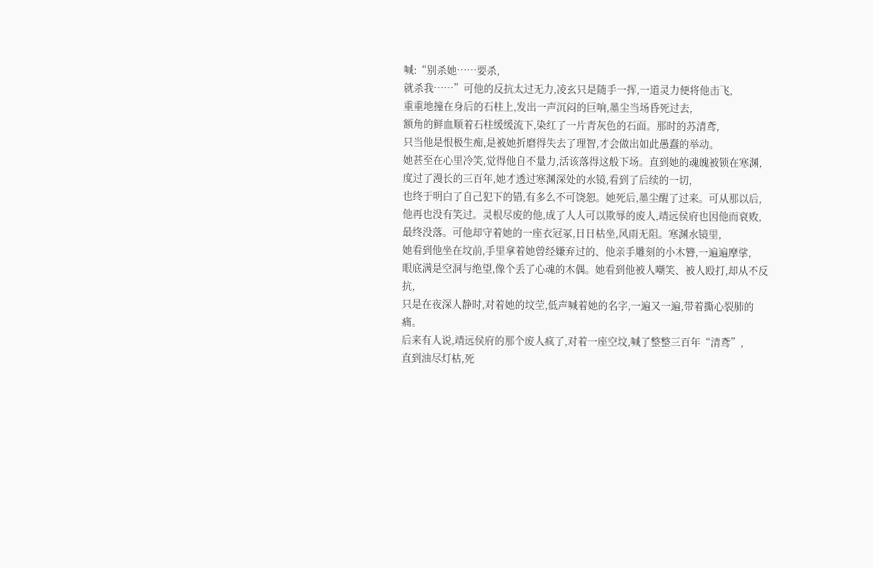喊:“别杀她……要杀,
就杀我……”可他的反抗太过无力,凌玄只是随手一挥,一道灵力便将他击飞,
重重地撞在身后的石柱上,发出一声沉闷的巨响,墨尘当场昏死过去,
额角的鲜血顺着石柱缓缓流下,染红了一片青灰色的石面。那时的苏清鸢,
只当他是恨极生痴,是被她折磨得失去了理智,才会做出如此愚蠢的举动。
她甚至在心里冷笑,觉得他自不量力,活该落得这般下场。直到她的魂魄被锁在寒渊,
度过了漫长的三百年,她才透过寒渊深处的水镜,看到了后续的一切,
也终于明白了自己犯下的错,有多么不可饶恕。她死后,墨尘醒了过来。可从那以后,
他再也没有笑过。灵根尽废的他,成了人人可以欺辱的废人,靖远侯府也因他而衰败,
最终没落。可他却守着她的一座衣冠冢,日日枯坐,风雨无阻。寒渊水镜里,
她看到他坐在坟前,手里拿着她曾经嫌弃过的、他亲手雕刻的小木簪,一遍遍摩挲,
眼底满是空洞与绝望,像个丢了心魂的木偶。她看到他被人嘲笑、被人殴打,却从不反抗,
只是在夜深人静时,对着她的坟茔,低声喊着她的名字,一遍又一遍,带着撕心裂肺的痛。
后来有人说,靖远侯府的那个废人疯了,对着一座空坟,喊了整整三百年“清鸢”,
直到油尽灯枯,死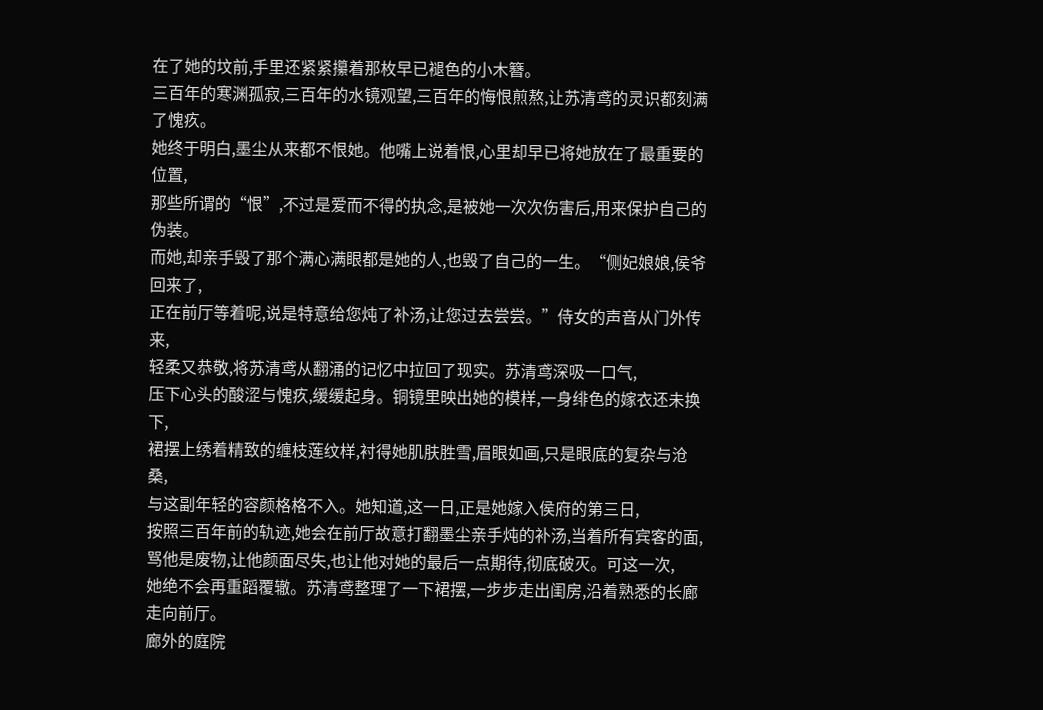在了她的坟前,手里还紧紧攥着那枚早已褪色的小木簪。
三百年的寒渊孤寂,三百年的水镜观望,三百年的悔恨煎熬,让苏清鸢的灵识都刻满了愧疚。
她终于明白,墨尘从来都不恨她。他嘴上说着恨,心里却早已将她放在了最重要的位置,
那些所谓的“恨”,不过是爱而不得的执念,是被她一次次伤害后,用来保护自己的伪装。
而她,却亲手毁了那个满心满眼都是她的人,也毁了自己的一生。“侧妃娘娘,侯爷回来了,
正在前厅等着呢,说是特意给您炖了补汤,让您过去尝尝。”侍女的声音从门外传来,
轻柔又恭敬,将苏清鸢从翻涌的记忆中拉回了现实。苏清鸢深吸一口气,
压下心头的酸涩与愧疚,缓缓起身。铜镜里映出她的模样,一身绯色的嫁衣还未换下,
裙摆上绣着精致的缠枝莲纹样,衬得她肌肤胜雪,眉眼如画,只是眼底的复杂与沧桑,
与这副年轻的容颜格格不入。她知道,这一日,正是她嫁入侯府的第三日,
按照三百年前的轨迹,她会在前厅故意打翻墨尘亲手炖的补汤,当着所有宾客的面,
骂他是废物,让他颜面尽失,也让他对她的最后一点期待,彻底破灭。可这一次,
她绝不会再重蹈覆辙。苏清鸢整理了一下裙摆,一步步走出闺房,沿着熟悉的长廊走向前厅。
廊外的庭院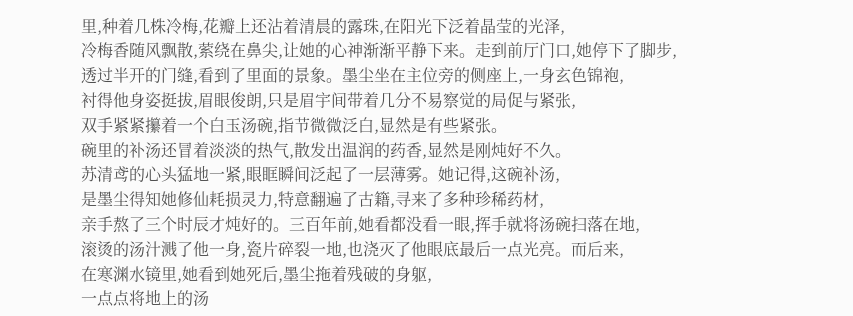里,种着几株冷梅,花瓣上还沾着清晨的露珠,在阳光下泛着晶莹的光泽,
冷梅香随风飘散,萦绕在鼻尖,让她的心神渐渐平静下来。走到前厅门口,她停下了脚步,
透过半开的门缝,看到了里面的景象。墨尘坐在主位旁的侧座上,一身玄色锦袍,
衬得他身姿挺拔,眉眼俊朗,只是眉宇间带着几分不易察觉的局促与紧张,
双手紧紧攥着一个白玉汤碗,指节微微泛白,显然是有些紧张。
碗里的补汤还冒着淡淡的热气,散发出温润的药香,显然是刚炖好不久。
苏清鸢的心头猛地一紧,眼眶瞬间泛起了一层薄雾。她记得,这碗补汤,
是墨尘得知她修仙耗损灵力,特意翻遍了古籍,寻来了多种珍稀药材,
亲手熬了三个时辰才炖好的。三百年前,她看都没看一眼,挥手就将汤碗扫落在地,
滚烫的汤汁溅了他一身,瓷片碎裂一地,也浇灭了他眼底最后一点光亮。而后来,
在寒渊水镜里,她看到她死后,墨尘拖着残破的身躯,
一点点将地上的汤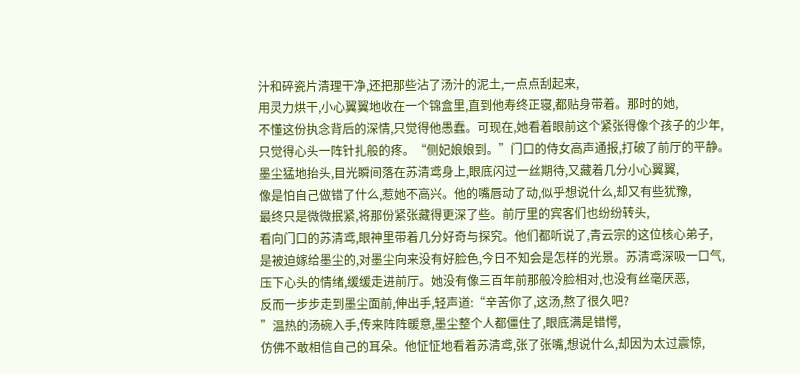汁和碎瓷片清理干净,还把那些沾了汤汁的泥土,一点点刮起来,
用灵力烘干,小心翼翼地收在一个锦盒里,直到他寿终正寝,都贴身带着。那时的她,
不懂这份执念背后的深情,只觉得他愚蠢。可现在,她看着眼前这个紧张得像个孩子的少年,
只觉得心头一阵针扎般的疼。“侧妃娘娘到。”门口的侍女高声通报,打破了前厅的平静。
墨尘猛地抬头,目光瞬间落在苏清鸢身上,眼底闪过一丝期待,又藏着几分小心翼翼,
像是怕自己做错了什么,惹她不高兴。他的嘴唇动了动,似乎想说什么,却又有些犹豫,
最终只是微微抿紧,将那份紧张藏得更深了些。前厅里的宾客们也纷纷转头,
看向门口的苏清鸢,眼神里带着几分好奇与探究。他们都听说了,青云宗的这位核心弟子,
是被迫嫁给墨尘的,对墨尘向来没有好脸色,今日不知会是怎样的光景。苏清鸢深吸一口气,
压下心头的情绪,缓缓走进前厅。她没有像三百年前那般冷脸相对,也没有丝毫厌恶,
反而一步步走到墨尘面前,伸出手,轻声道:“辛苦你了,这汤,熬了很久吧?
”温热的汤碗入手,传来阵阵暖意,墨尘整个人都僵住了,眼底满是错愕,
仿佛不敢相信自己的耳朵。他怔怔地看着苏清鸢,张了张嘴,想说什么,却因为太过震惊,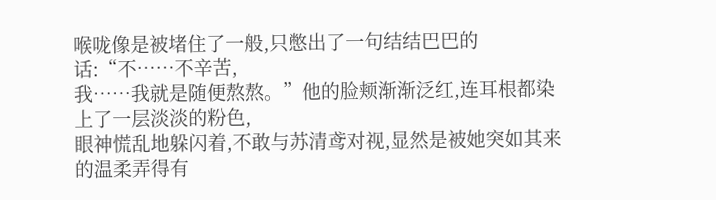喉咙像是被堵住了一般,只憋出了一句结结巴巴的话:“不……不辛苦,
我……我就是随便熬熬。”他的脸颊渐渐泛红,连耳根都染上了一层淡淡的粉色,
眼神慌乱地躲闪着,不敢与苏清鸢对视,显然是被她突如其来的温柔弄得有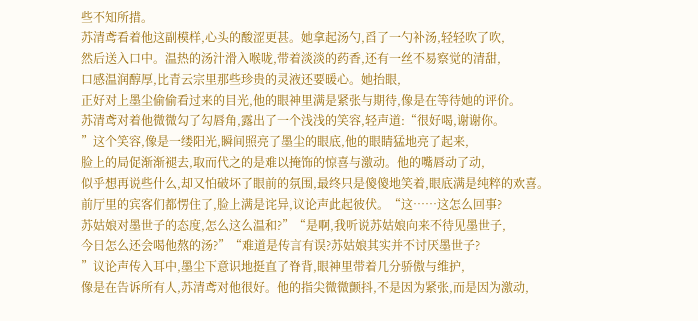些不知所措。
苏清鸢看着他这副模样,心头的酸涩更甚。她拿起汤勺,舀了一勺补汤,轻轻吹了吹,
然后送入口中。温热的汤汁滑入喉咙,带着淡淡的药香,还有一丝不易察觉的清甜,
口感温润醇厚,比青云宗里那些珍贵的灵液还要暖心。她抬眼,
正好对上墨尘偷偷看过来的目光,他的眼神里满是紧张与期待,像是在等待她的评价。
苏清鸢对着他微微勾了勾唇角,露出了一个浅浅的笑容,轻声道:“很好喝,谢谢你。
”这个笑容,像是一缕阳光,瞬间照亮了墨尘的眼底,他的眼睛猛地亮了起来,
脸上的局促渐渐褪去,取而代之的是难以掩饰的惊喜与激动。他的嘴唇动了动,
似乎想再说些什么,却又怕破坏了眼前的氛围,最终只是傻傻地笑着,眼底满是纯粹的欢喜。
前厅里的宾客们都愣住了,脸上满是诧异,议论声此起彼伏。“这……这怎么回事?
苏姑娘对墨世子的态度,怎么这么温和?”“是啊,我听说苏姑娘向来不待见墨世子,
今日怎么还会喝他熬的汤?”“难道是传言有误?苏姑娘其实并不讨厌墨世子?
”议论声传入耳中,墨尘下意识地挺直了脊背,眼神里带着几分骄傲与维护,
像是在告诉所有人,苏清鸢对他很好。他的指尖微微颤抖,不是因为紧张,而是因为激动,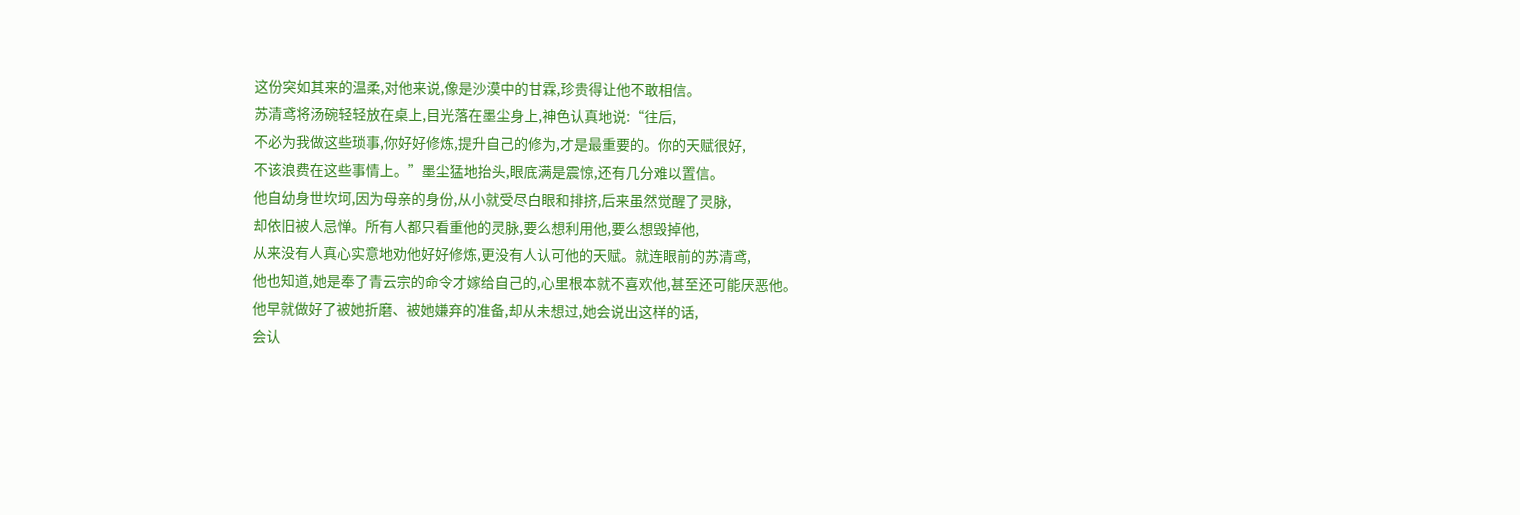这份突如其来的温柔,对他来说,像是沙漠中的甘霖,珍贵得让他不敢相信。
苏清鸢将汤碗轻轻放在桌上,目光落在墨尘身上,神色认真地说:“往后,
不必为我做这些琐事,你好好修炼,提升自己的修为,才是最重要的。你的天赋很好,
不该浪费在这些事情上。”墨尘猛地抬头,眼底满是震惊,还有几分难以置信。
他自幼身世坎坷,因为母亲的身份,从小就受尽白眼和排挤,后来虽然觉醒了灵脉,
却依旧被人忌惮。所有人都只看重他的灵脉,要么想利用他,要么想毁掉他,
从来没有人真心实意地劝他好好修炼,更没有人认可他的天赋。就连眼前的苏清鸢,
他也知道,她是奉了青云宗的命令才嫁给自己的,心里根本就不喜欢他,甚至还可能厌恶他。
他早就做好了被她折磨、被她嫌弃的准备,却从未想过,她会说出这样的话,
会认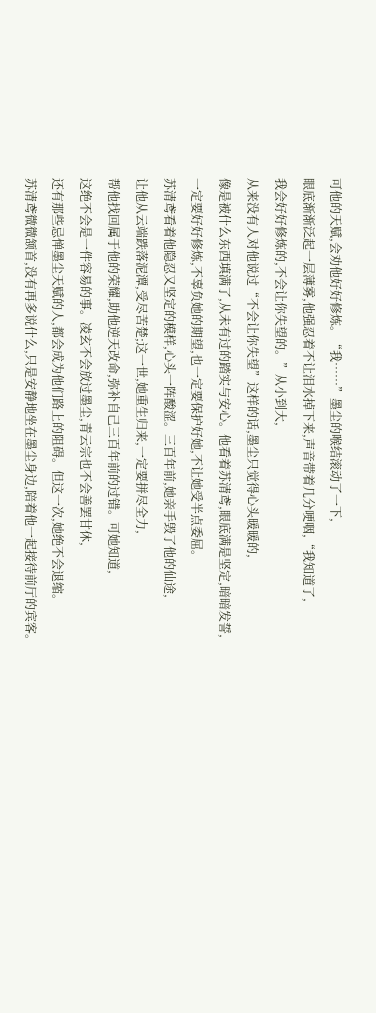可他的天赋,会劝他好好修炼。“我……”墨尘的喉结滚动了一下,
眼底渐渐泛起一层薄雾,他强忍着不让泪水掉下来,声音带着几分哽咽,“我知道了,
我会好好修炼的,不会让你失望的。”从小到大,
从来没有人对他说过“不会让你失望”这样的话,墨尘只觉得心头暖暖的,
像是被什么东西填满了,从未有过的踏实与安心。他看着苏清鸢,眼底满是坚定,暗暗发誓,
一定要好好修炼,不辜负她的期望,也一定要保护好她,不让她受半点委屈。
苏清鸢看着他隐忍又坚定的模样,心头一阵酸涩。三百年前,她亲手毁了他的仙途,
让他从云端跌落泥潭,受尽苦楚;这一世,她重生归来,一定要拼尽全力,
帮他找回属于他的荣耀,助他逆天改命,弥补自己三百年前的过错。可她知道,
这绝不会是一件容易的事。凌玄不会放过墨尘,青云宗也不会善罢甘休,
还有那些忌惮墨尘天赋的人,都会成为他们路上的阻碍。但这一次,她绝不会退缩。
苏清鸢微微颔首,没有再多说什么,只是安静地坐在墨尘身边,陪着他一起接待前厅的宾客。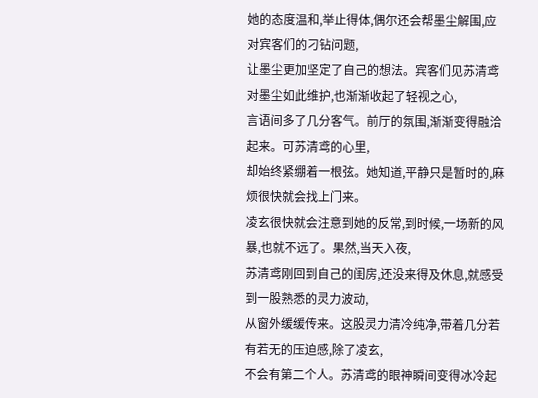她的态度温和,举止得体,偶尔还会帮墨尘解围,应对宾客们的刁钻问题,
让墨尘更加坚定了自己的想法。宾客们见苏清鸢对墨尘如此维护,也渐渐收起了轻视之心,
言语间多了几分客气。前厅的氛围,渐渐变得融洽起来。可苏清鸢的心里,
却始终紧绷着一根弦。她知道,平静只是暂时的,麻烦很快就会找上门来。
凌玄很快就会注意到她的反常,到时候,一场新的风暴,也就不远了。果然,当天入夜,
苏清鸢刚回到自己的闺房,还没来得及休息,就感受到一股熟悉的灵力波动,
从窗外缓缓传来。这股灵力清冷纯净,带着几分若有若无的压迫感,除了凌玄,
不会有第二个人。苏清鸢的眼神瞬间变得冰冷起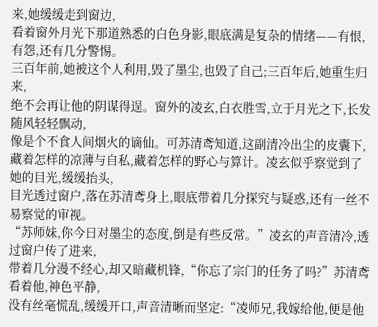来,她缓缓走到窗边,
看着窗外月光下那道熟悉的白色身影,眼底满是复杂的情绪——有恨,有怨,还有几分警惕。
三百年前,她被这个人利用,毁了墨尘,也毁了自己;三百年后,她重生归来,
绝不会再让他的阴谋得逞。窗外的凌玄,白衣胜雪,立于月光之下,长发随风轻轻飘动,
像是个不食人间烟火的谪仙。可苏清鸢知道,这副清冷出尘的皮囊下,
藏着怎样的凉薄与自私,藏着怎样的野心与算计。凌玄似乎察觉到了她的目光,缓缓抬头,
目光透过窗户,落在苏清鸢身上,眼底带着几分探究与疑惑,还有一丝不易察觉的审视。
“苏师妹,你今日对墨尘的态度,倒是有些反常。”凌玄的声音清冷,透过窗户传了进来,
带着几分漫不经心,却又暗藏机锋,“你忘了宗门的任务了吗?”苏清鸢看着他,神色平静,
没有丝毫慌乱,缓缓开口,声音清晰而坚定:“凌师兄,我嫁给他,便是他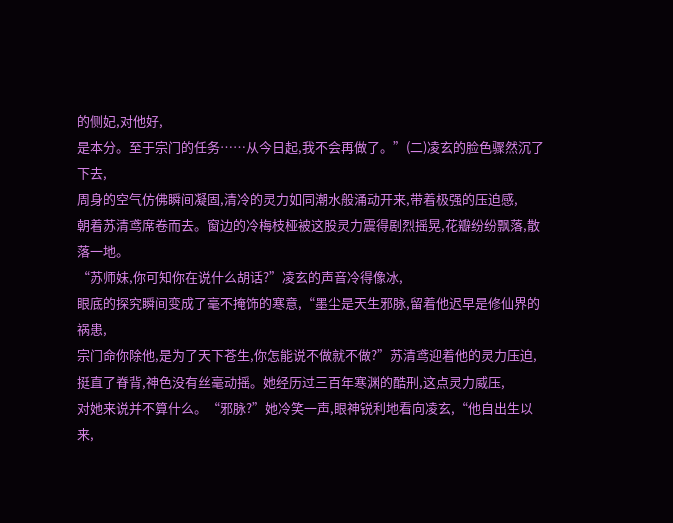的侧妃,对他好,
是本分。至于宗门的任务……从今日起,我不会再做了。”(二)凌玄的脸色骤然沉了下去,
周身的空气仿佛瞬间凝固,清冷的灵力如同潮水般涌动开来,带着极强的压迫感,
朝着苏清鸢席卷而去。窗边的冷梅枝桠被这股灵力震得剧烈摇晃,花瓣纷纷飘落,散落一地。
“苏师妹,你可知你在说什么胡话?”凌玄的声音冷得像冰,
眼底的探究瞬间变成了毫不掩饰的寒意,“墨尘是天生邪脉,留着他迟早是修仙界的祸患,
宗门命你除他,是为了天下苍生,你怎能说不做就不做?”苏清鸢迎着他的灵力压迫,
挺直了脊背,神色没有丝毫动摇。她经历过三百年寒渊的酷刑,这点灵力威压,
对她来说并不算什么。“邪脉?”她冷笑一声,眼神锐利地看向凌玄,“他自出生以来,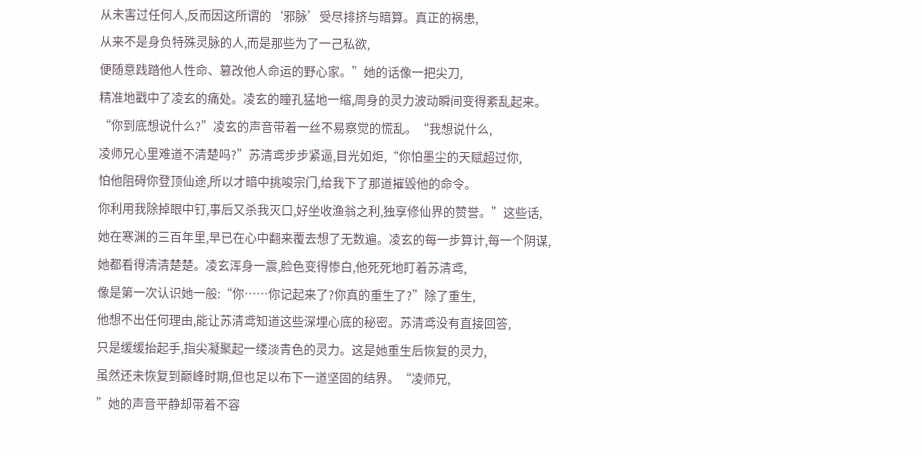从未害过任何人,反而因这所谓的‘邪脉’受尽排挤与暗算。真正的祸患,
从来不是身负特殊灵脉的人,而是那些为了一己私欲,
便随意践踏他人性命、篡改他人命运的野心家。”她的话像一把尖刀,
精准地戳中了凌玄的痛处。凌玄的瞳孔猛地一缩,周身的灵力波动瞬间变得紊乱起来。
“你到底想说什么?”凌玄的声音带着一丝不易察觉的慌乱。“我想说什么,
凌师兄心里难道不清楚吗?”苏清鸢步步紧逼,目光如炬,“你怕墨尘的天赋超过你,
怕他阻碍你登顶仙途,所以才暗中挑唆宗门,给我下了那道摧毁他的命令。
你利用我除掉眼中钉,事后又杀我灭口,好坐收渔翁之利,独享修仙界的赞誉。”这些话,
她在寒渊的三百年里,早已在心中翻来覆去想了无数遍。凌玄的每一步算计,每一个阴谋,
她都看得清清楚楚。凌玄浑身一震,脸色变得惨白,他死死地盯着苏清鸢,
像是第一次认识她一般:“你……你记起来了?你真的重生了?”除了重生,
他想不出任何理由,能让苏清鸢知道这些深埋心底的秘密。苏清鸢没有直接回答,
只是缓缓抬起手,指尖凝聚起一缕淡青色的灵力。这是她重生后恢复的灵力,
虽然还未恢复到巅峰时期,但也足以布下一道坚固的结界。“凌师兄,
”她的声音平静却带着不容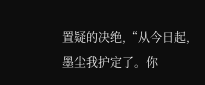置疑的决绝,“从今日起,墨尘我护定了。你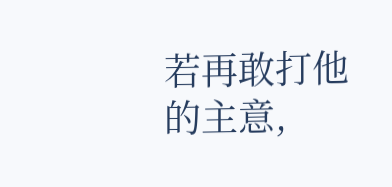若再敢打他的主意,